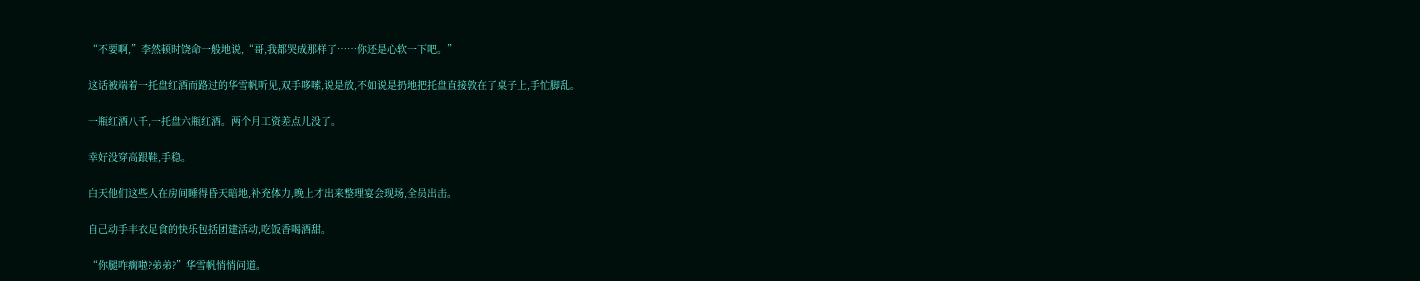“不要啊,”李然顿时饶命一般地说,“哥,我都哭成那样了……你还是心软一下吧。”

这话被端着一托盘红酒而路过的华雪帆听见,双手哆嗦,说是放,不如说是扔地把托盘直接敦在了桌子上,手忙脚乱。

一瓶红酒八千,一托盘六瓶红酒。两个月工资差点儿没了。

幸好没穿高跟鞋,手稳。

白天他们这些人在房间睡得昏天暗地,补充体力,晚上才出来整理宴会现场,全员出击。

自己动手丰衣足食的快乐包括团建活动,吃饭香喝酒甜。

“你腿咋瘸啦?弟弟?”华雪帆悄悄问道。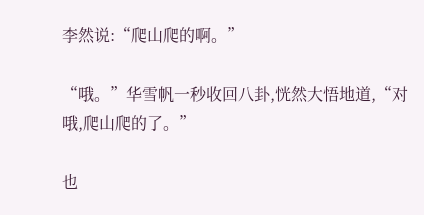李然说:“爬山爬的啊。”

“哦。”华雪帆一秒收回八卦,恍然大悟地道,“对哦,爬山爬的了。”

也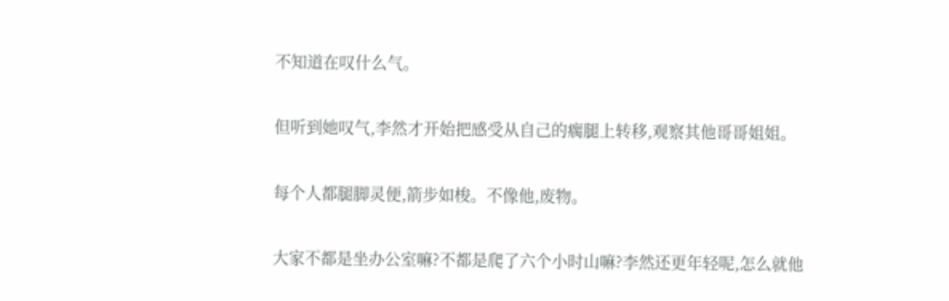不知道在叹什么气。

但听到她叹气,李然才开始把感受从自己的瘸腿上转移,观察其他哥哥姐姐。

每个人都腿脚灵便,箭步如梭。不像他,废物。

大家不都是坐办公室嘛?不都是爬了六个小时山嘛?李然还更年轻呢,怎么就他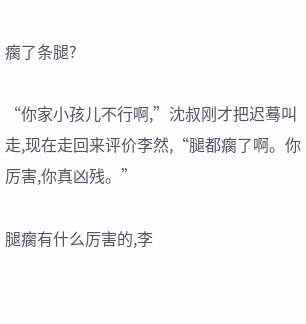瘸了条腿?

“你家小孩儿不行啊,”沈叔刚才把迟蓦叫走,现在走回来评价李然,“腿都瘸了啊。你厉害,你真凶残。”

腿瘸有什么厉害的,李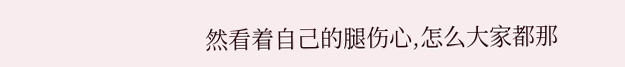然看着自己的腿伤心,怎么大家都那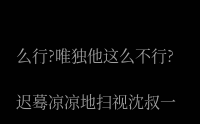么行?唯独他这么不行?

迟蓦凉凉地扫视沈叔一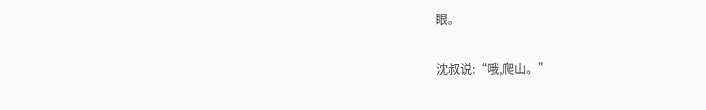眼。

沈叔说:“哦,爬山。”